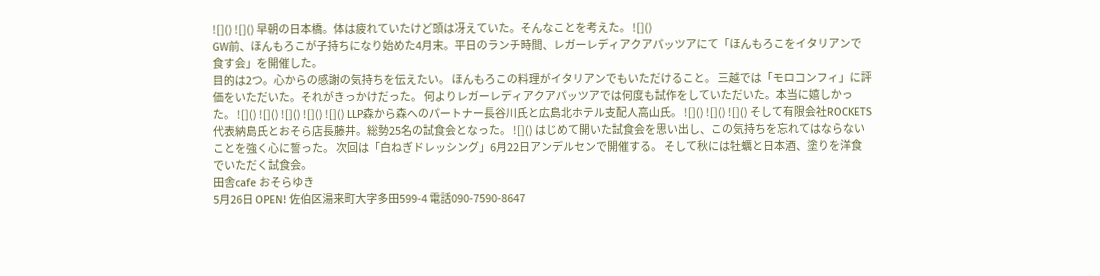![]() ![]() 早朝の日本橋。体は疲れていたけど頭は冴えていた。そんなことを考えた。 ![]()
GW前、ほんもろこが子持ちになり始めた4月末。平日のランチ時間、レガーレディアクアパッツアにて「ほんもろこをイタリアンで食す会」を開催した。
目的は2つ。心からの感謝の気持ちを伝えたい。 ほんもろこの料理がイタリアンでもいただけること。 三越では「モロコンフィ」に評価をいただいた。それがきっかけだった。 何よりレガーレディアクアパッツアでは何度も試作をしていただいた。本当に嬉しかった。 ![]() ![]() ![]() ![]() ![]() LLP森から森へのパートナー長谷川氏と広島北ホテル支配人高山氏。 ![]() ![]() ![]() そして有限会社ROCKETS代表納島氏とおそら店長藤井。総勢25名の試食会となった。 ![]() はじめて開いた試食会を思い出し、この気持ちを忘れてはならないことを強く心に誓った。 次回は「白ねぎドレッシング」6月22日アンデルセンで開催する。 そして秋には牡蠣と日本酒、塗りを洋食でいただく試食会。
田舎cafe おそらゆき
5月26日 OPEN! 佐伯区湯来町大字多田599-4 電話090-7590-8647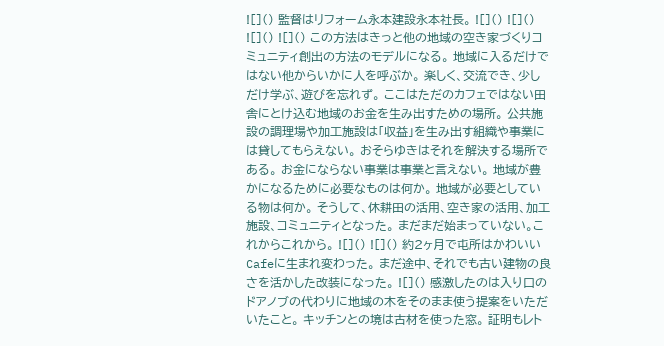![]() 監督はリフォーム永本建設永本社長。 ![]() ![]() ![]() ![]() この方法はきっと他の地域の空き家づくりコミュニティ創出の方法のモデルになる。 地域に入るだけではない他からいかに人を呼ぶか。 楽しく、交流でき、少しだけ学ぶ、遊びを忘れず。 ここはただのカフェではない田舎にとけ込む地域のお金を生み出すための場所。 公共施設の調理場や加工施設は「収益」を生み出す組織や事業には貸してもらえない。 おそらゆきはそれを解決する場所である。 お金にならない事業は事業と言えない。 地域が豊かになるために必要なものは何か。 地域が必要としている物は何か。 そうして、休耕田の活用、空き家の活用、加工施設、コミュニティとなった。 まだまだ始まっていない。これからこれから。 ![]() ![]() 約2ヶ月で屯所はかわいいCafeに生まれ変わった。 まだ途中、それでも古い建物の良さを活かした改装になった。 ![]() 感激したのは入り口のドアノブの代わりに地域の木をそのまま使う提案をいただいたこと。 キッチンとの境は古材を使った窓。 証明もレト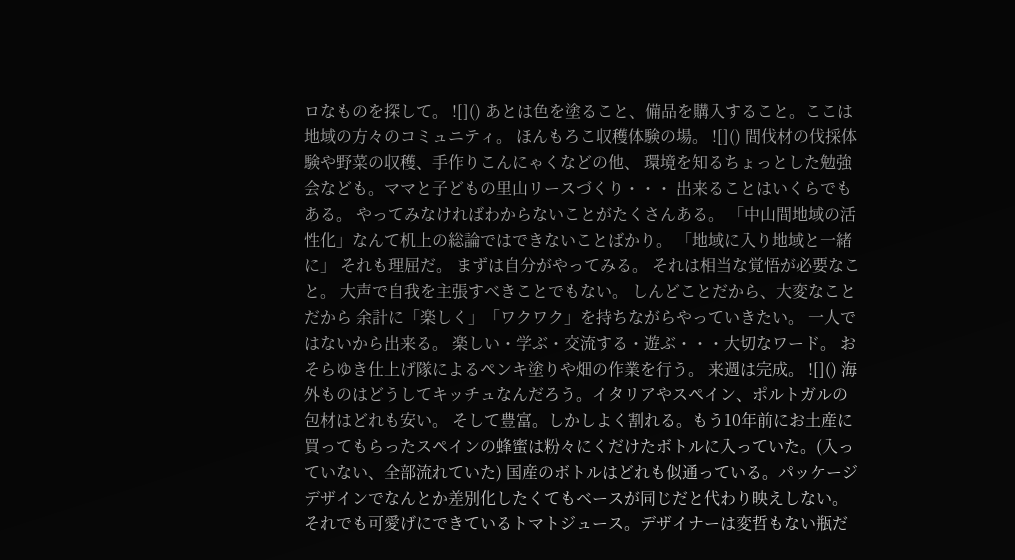ロなものを探して。 ![]() あとは色を塗ること、備品を購入すること。ここは地域の方々のコミュニティ。 ほんもろこ収穫体験の場。 ![]() 間伐材の伐採体験や野菜の収穫、手作りこんにゃくなどの他、 環境を知るちょっとした勉強会なども。ママと子どもの里山リースづくり・・・ 出来ることはいくらでもある。 やってみなければわからないことがたくさんある。 「中山間地域の活性化」なんて机上の総論ではできないことばかり。 「地域に入り地域と一緒に」 それも理屈だ。 まずは自分がやってみる。 それは相当な覚悟が必要なこと。 大声で自我を主張すべきことでもない。 しんどことだから、大変なことだから 余計に「楽しく」「ワクワク」を持ちながらやっていきたい。 一人ではないから出来る。 楽しい・学ぶ・交流する・遊ぶ・・・大切なワード。 おそらゆき仕上げ隊によるペンキ塗りや畑の作業を行う。 来週は完成。 ![]() 海外ものはどうしてキッチュなんだろう。イタリアやスペイン、ポルトガルの包材はどれも安い。 そして豊富。しかしよく割れる。もう10年前にお土産に買ってもらったスペインの蜂蜜は粉々にくだけたボトルに入っていた。(入っていない、全部流れていた) 国産のボトルはどれも似通っている。パッケージデザインでなんとか差別化したくてもベースが同じだと代わり映えしない。 それでも可愛げにできているトマトジュース。デザイナーは変哲もない瓶だ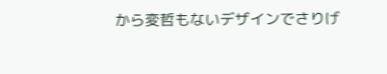から変哲もないデザインでさりげ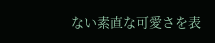ない素直な可愛さを表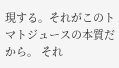現する。それがこのトマトジュースの本質だから。 それ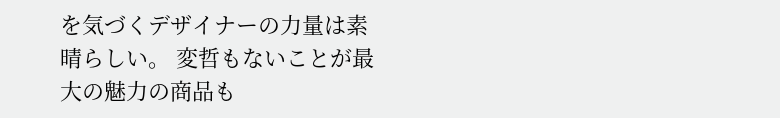を気づくデザイナーの力量は素晴らしい。 変哲もないことが最大の魅力の商品も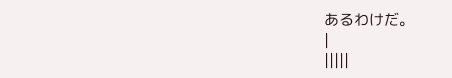あるわけだ。
|
|||||